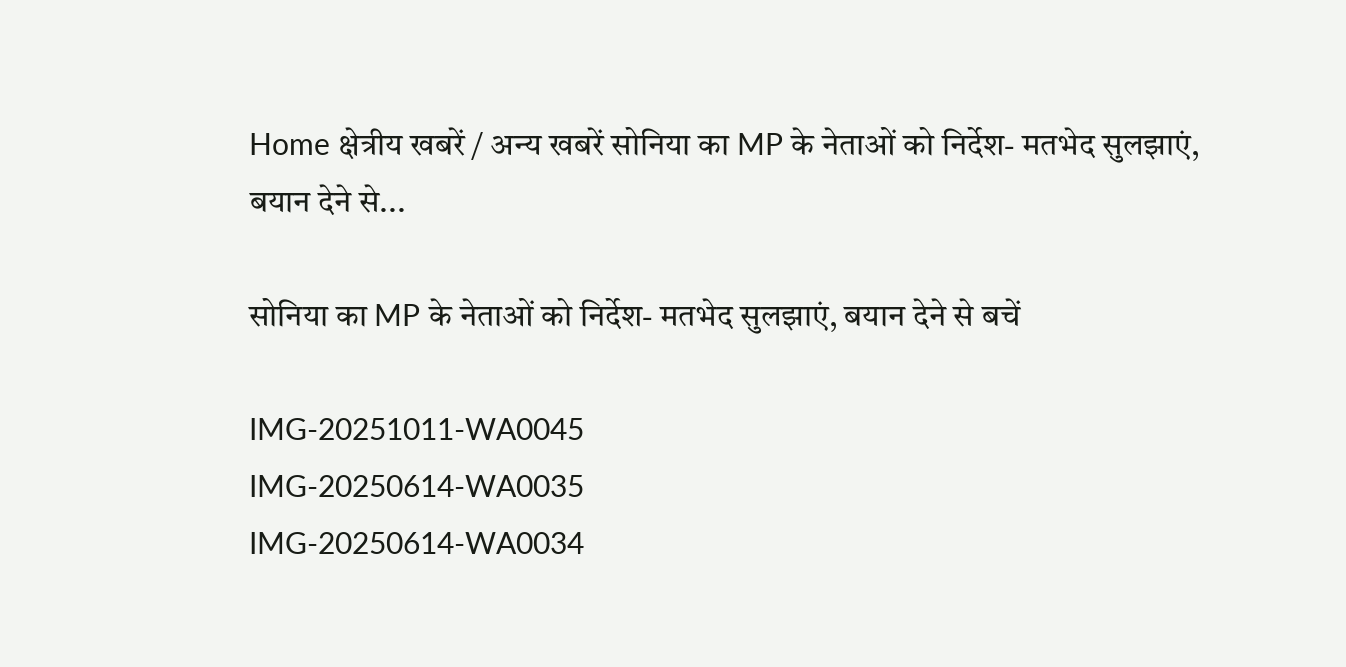Home क्षेत्रीय खबरें / अन्य खबरें सोनिया का MP के नेताओं को निर्देश- मतभेद सुलझाएं, बयान देने से...

सोनिया का MP के नेताओं को निर्देश- मतभेद सुलझाएं, बयान देने से बचें

IMG-20251011-WA0045
IMG-20250614-WA0035
IMG-20250614-WA0034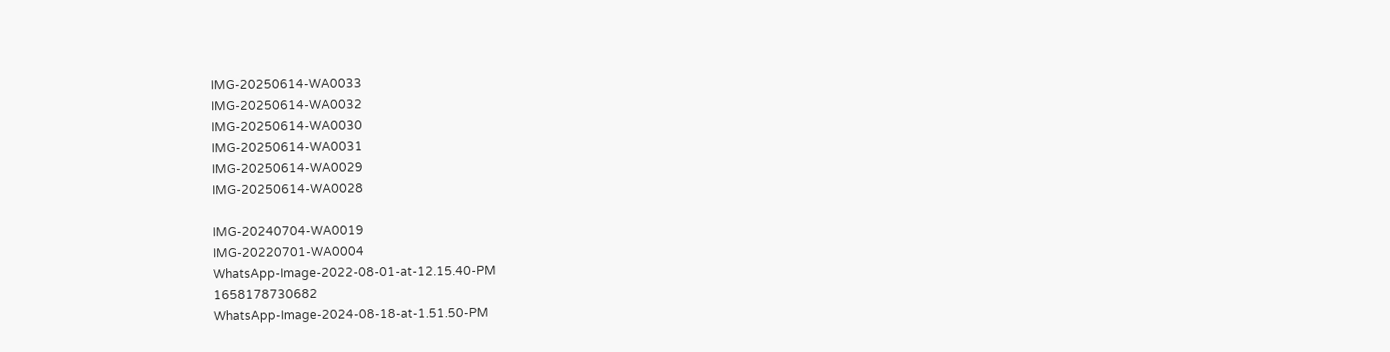IMG-20250614-WA0033
IMG-20250614-WA0032
IMG-20250614-WA0030
IMG-20250614-WA0031
IMG-20250614-WA0029
IMG-20250614-WA0028

IMG-20240704-WA0019
IMG-20220701-WA0004
WhatsApp-Image-2022-08-01-at-12.15.40-PM
1658178730682
WhatsApp-Image-2024-08-18-at-1.51.50-PM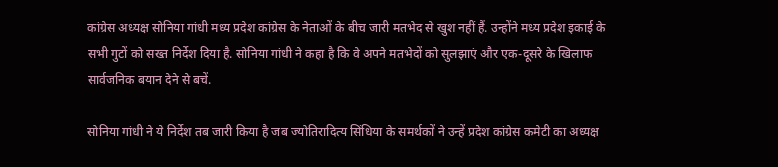कांग्रेस अध्यक्ष सोनिया गांधी मध्य प्रदेश कांग्रेस के नेताओं के बीच जारी मतभेद से खुश नहीं हैं. उन्होंने मध्य प्रदेश इकाई के सभी गुटों को सख्त निर्देश दिया है. सोनिया गांधी ने कहा है कि वे अपने मतभेदों को सुलझाएं और एक-दूसरे के खिलाफ सार्वजनिक बयान देने से बचें.

सोनिया गांधी ने ये निर्देश तब जारी किया है जब ज्योतिरादित्य सिंधिया के समर्थकों ने उन्हें प्रदेश कांग्रेस कमेटी का अध्यक्ष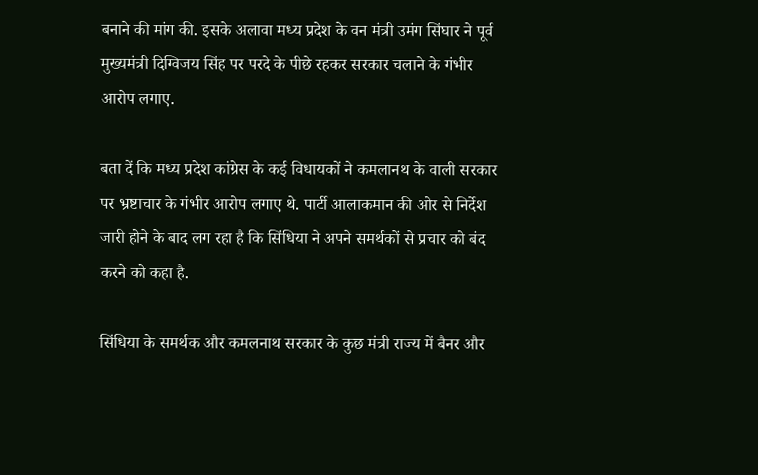बनाने की मांग की. इसके अलावा मध्य प्रदेश के वन मंत्री उमंग सिंघार ने पूर्व मुख्यमंत्री दिग्विजय सिंह पर परदे के पीछे रहकर सरकार चलाने के गंभीर आरोप लगाए.

बता दें कि मध्य प्रदेश कांग्रेस के कई विधायकों ने कमलानथ के वाली सरकार पर भ्रष्टाचार के गंभीर आरोप लगाए थे. पार्टी आलाकमान की ओर से निर्देश जारी होने के बाद लग रहा है कि सिंधिया ने अपने समर्थकों से प्रचार को बंद करने को कहा है.

सिंधिया के समर्थक और कमलनाथ सरकार के कुछ मंत्री राज्य में बैनर और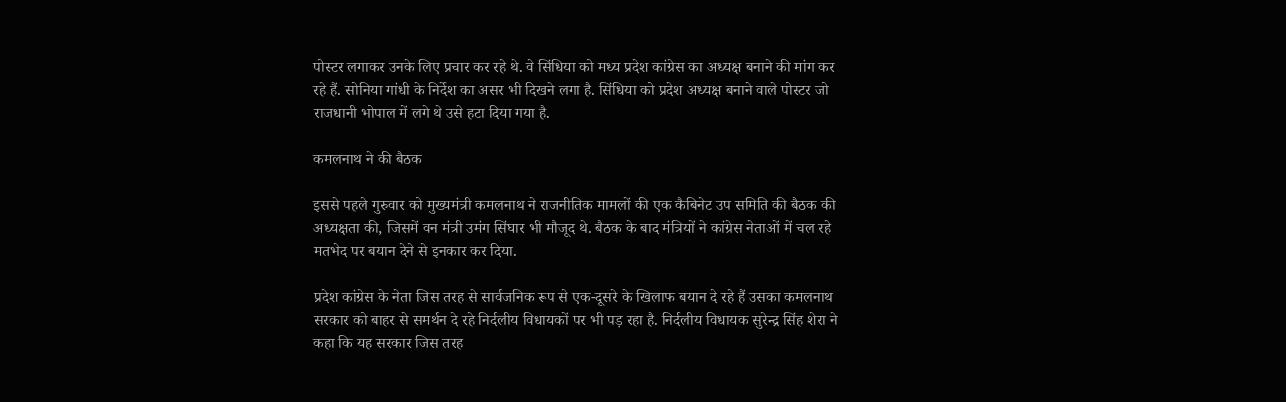पोस्टर लगाकर उनके लिए प्रचार कर रहे थे. वे सिंधिया को मध्य प्रदेश कांग्रेस का अध्यक्ष बनाने की मांग कर रहे हैं. सोनिया गांधी के निर्देश का असर भी दिखने लगा है. सिंधिया को प्रदेश अध्यक्ष बनाने वाले पोस्टर जो राजधानी भोपाल में लगे थे उसे हटा दिया गया है.

कमलनाथ ने की बैठक

इससे पहले गुरुवार को मुख्यमंत्री कमलनाथ ने राजनीतिक मामलों की एक कैबिनेट उप समिति की बैठक की अध्यक्षता की, जिसमें वन मंत्री उमंग सिंघार भी मौजूद थे. बैठक के बाद मंत्रियों ने कांग्रेस नेताओं में चल रहे मतभेद पर बयान देने से इनकार कर दिया.

प्रदेश कांग्रेस के नेता जिस तरह से सार्वजनिक रूप से एक-दूसरे के खिलाफ बयान दे रहे हैं उसका कमलनाथ सरकार को बाहर से समर्थन दे रहे निर्दलीय विधायकों पर भी पड़ रहा है. निर्दलीय विधायक सुरेन्द्र सिंह शेरा ने कहा कि यह सरकार जिस तरह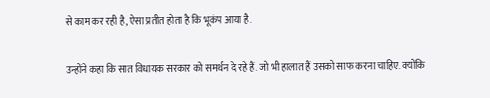से काम कर रही है, ऐसा प्रतीत होता है कि भूकंप आया है.

उन्होंने कहा कि सात विधायक सरकार को समर्थन दे रहे हैं. जो भी हालात हैं उसको साफ करना चाहिए. क्योंकि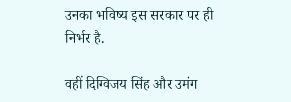उनका भविष्य इस सरकार पर ही निर्भर है.

वहीं दिग्विजय सिंह और उमंग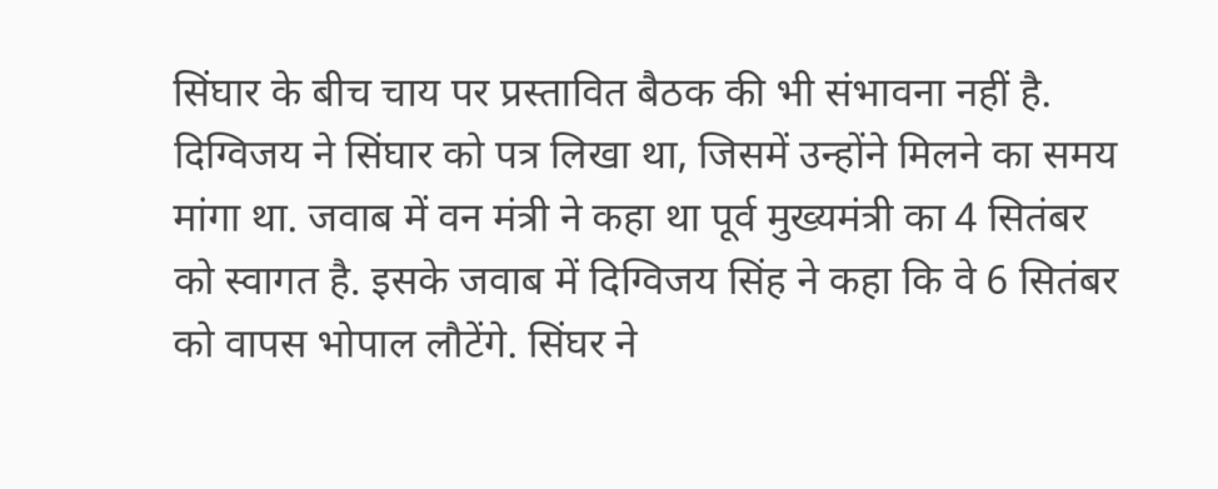सिंघार के बीच चाय पर प्रस्तावित बैठक की भी संभावना नहीं है. दिग्विजय ने सिंघार को पत्र लिखा था, जिसमें उन्होंने मिलने का समय मांगा था. जवाब में वन मंत्री ने कहा था पूर्व मुख्यमंत्री का 4 सितंबर को स्वागत है. इसके जवाब में दिग्विजय सिंह ने कहा कि वे 6 सितंबर को वापस भोपाल लौटेंगे. सिंघर ने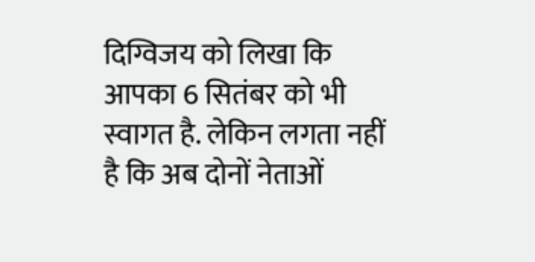दिग्विजय को लिखा कि आपका 6 सितंबर को भी स्वागत है. लेकिन लगता नहीं है कि अब दोनों नेताओं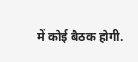में कोई बैठक होगी.